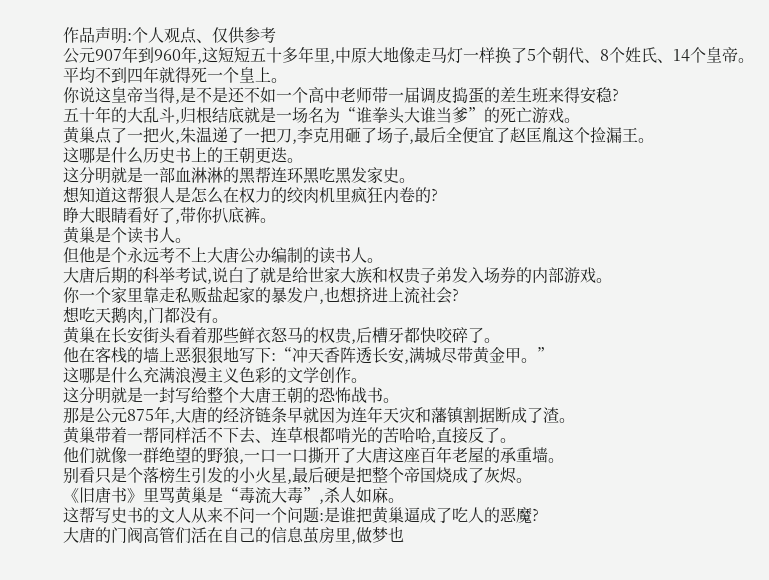作品声明:个人观点、仅供参考
公元907年到960年,这短短五十多年里,中原大地像走马灯一样换了5个朝代、8个姓氏、14个皇帝。
平均不到四年就得死一个皇上。
你说这皇帝当得,是不是还不如一个高中老师带一届调皮捣蛋的差生班来得安稳?
五十年的大乱斗,归根结底就是一场名为“谁拳头大谁当爹”的死亡游戏。
黄巢点了一把火,朱温递了一把刀,李克用砸了场子,最后全便宜了赵匡胤这个捡漏王。
这哪是什么历史书上的王朝更迭。
这分明就是一部血淋淋的黑帮连环黑吃黑发家史。
想知道这帮狠人是怎么在权力的绞肉机里疯狂内卷的?
睁大眼睛看好了,带你扒底裤。
黄巢是个读书人。
但他是个永远考不上大唐公办编制的读书人。
大唐后期的科举考试,说白了就是给世家大族和权贵子弟发入场券的内部游戏。
你一个家里靠走私贩盐起家的暴发户,也想挤进上流社会?
想吃天鹅肉,门都没有。
黄巢在长安街头看着那些鲜衣怒马的权贵,后槽牙都快咬碎了。
他在客栈的墙上恶狠狠地写下:“冲天香阵透长安,满城尽带黄金甲。”
这哪是什么充满浪漫主义色彩的文学创作。
这分明就是一封写给整个大唐王朝的恐怖战书。
那是公元875年,大唐的经济链条早就因为连年天灾和藩镇割据断成了渣。
黄巢带着一帮同样活不下去、连草根都啃光的苦哈哈,直接反了。
他们就像一群绝望的野狼,一口一口撕开了大唐这座百年老屋的承重墙。
别看只是个落榜生引发的小火星,最后硬是把整个帝国烧成了灰烬。
《旧唐书》里骂黄巢是“毒流大毒”,杀人如麻。
这帮写史书的文人从来不问一个问题:是谁把黄巢逼成了吃人的恶魔?
大唐的门阀高管们活在自己的信息茧房里,做梦也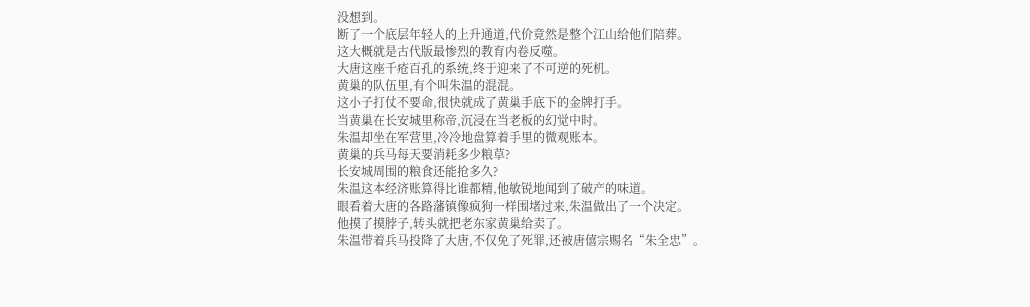没想到。
断了一个底层年轻人的上升通道,代价竟然是整个江山给他们陪葬。
这大概就是古代版最惨烈的教育内卷反噬。
大唐这座千疮百孔的系统,终于迎来了不可逆的死机。
黄巢的队伍里,有个叫朱温的混混。
这小子打仗不要命,很快就成了黄巢手底下的金牌打手。
当黄巢在长安城里称帝,沉浸在当老板的幻觉中时。
朱温却坐在军营里,冷冷地盘算着手里的微观账本。
黄巢的兵马每天要消耗多少粮草?
长安城周围的粮食还能抢多久?
朱温这本经济账算得比谁都精,他敏锐地闻到了破产的味道。
眼看着大唐的各路藩镇像疯狗一样围堵过来,朱温做出了一个决定。
他摸了摸脖子,转头就把老东家黄巢给卖了。
朱温带着兵马投降了大唐,不仅免了死罪,还被唐僖宗赐名“朱全忠”。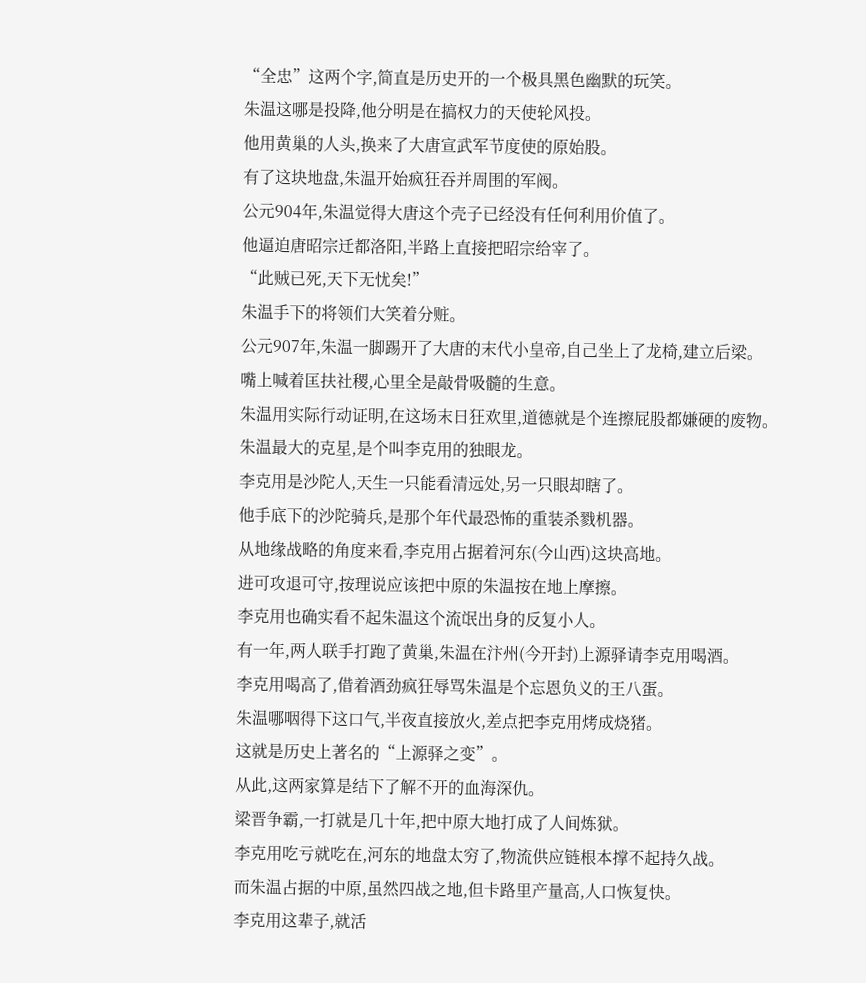“全忠”这两个字,简直是历史开的一个极具黑色幽默的玩笑。
朱温这哪是投降,他分明是在搞权力的天使轮风投。
他用黄巢的人头,换来了大唐宣武军节度使的原始股。
有了这块地盘,朱温开始疯狂吞并周围的军阀。
公元904年,朱温觉得大唐这个壳子已经没有任何利用价值了。
他逼迫唐昭宗迁都洛阳,半路上直接把昭宗给宰了。
“此贼已死,天下无忧矣!”
朱温手下的将领们大笑着分赃。
公元907年,朱温一脚踢开了大唐的末代小皇帝,自己坐上了龙椅,建立后梁。
嘴上喊着匡扶社稷,心里全是敲骨吸髓的生意。
朱温用实际行动证明,在这场末日狂欢里,道德就是个连擦屁股都嫌硬的废物。
朱温最大的克星,是个叫李克用的独眼龙。
李克用是沙陀人,天生一只能看清远处,另一只眼却瞎了。
他手底下的沙陀骑兵,是那个年代最恐怖的重装杀戮机器。
从地缘战略的角度来看,李克用占据着河东(今山西)这块高地。
进可攻退可守,按理说应该把中原的朱温按在地上摩擦。
李克用也确实看不起朱温这个流氓出身的反复小人。
有一年,两人联手打跑了黄巢,朱温在汴州(今开封)上源驿请李克用喝酒。
李克用喝高了,借着酒劲疯狂辱骂朱温是个忘恩负义的王八蛋。
朱温哪咽得下这口气,半夜直接放火,差点把李克用烤成烧猪。
这就是历史上著名的“上源驿之变”。
从此,这两家算是结下了解不开的血海深仇。
梁晋争霸,一打就是几十年,把中原大地打成了人间炼狱。
李克用吃亏就吃在,河东的地盘太穷了,物流供应链根本撑不起持久战。
而朱温占据的中原,虽然四战之地,但卡路里产量高,人口恢复快。
李克用这辈子,就活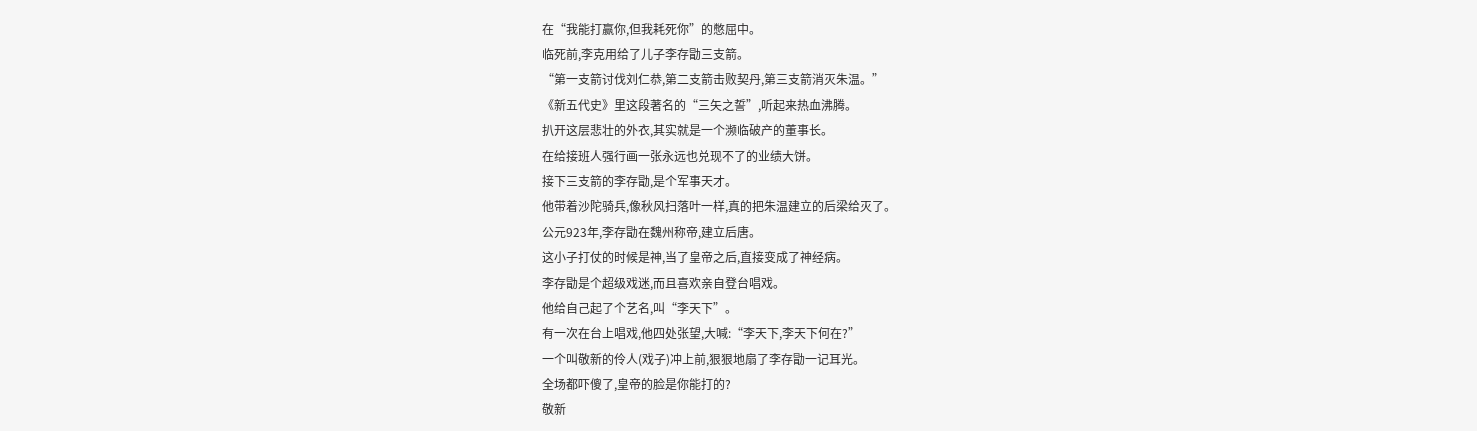在“我能打赢你,但我耗死你”的憋屈中。
临死前,李克用给了儿子李存勖三支箭。
“第一支箭讨伐刘仁恭,第二支箭击败契丹,第三支箭消灭朱温。”
《新五代史》里这段著名的“三矢之誓”,听起来热血沸腾。
扒开这层悲壮的外衣,其实就是一个濒临破产的董事长。
在给接班人强行画一张永远也兑现不了的业绩大饼。
接下三支箭的李存勖,是个军事天才。
他带着沙陀骑兵,像秋风扫落叶一样,真的把朱温建立的后梁给灭了。
公元923年,李存勖在魏州称帝,建立后唐。
这小子打仗的时候是神,当了皇帝之后,直接变成了神经病。
李存勖是个超级戏迷,而且喜欢亲自登台唱戏。
他给自己起了个艺名,叫“李天下”。
有一次在台上唱戏,他四处张望,大喊:“李天下,李天下何在?”
一个叫敬新的伶人(戏子)冲上前,狠狠地扇了李存勖一记耳光。
全场都吓傻了,皇帝的脸是你能打的?
敬新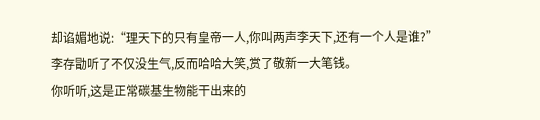却谄媚地说:“理天下的只有皇帝一人,你叫两声李天下,还有一个人是谁?”
李存勖听了不仅没生气,反而哈哈大笑,赏了敬新一大笔钱。
你听听,这是正常碳基生物能干出来的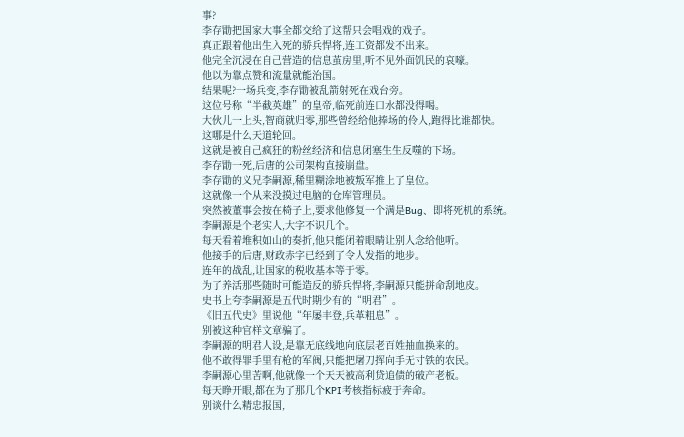事?
李存勖把国家大事全都交给了这帮只会唱戏的戏子。
真正跟着他出生入死的骄兵悍将,连工资都发不出来。
他完全沉浸在自己营造的信息茧房里,听不见外面饥民的哀嚎。
他以为靠点赞和流量就能治国。
结果呢?一场兵变,李存勖被乱箭射死在戏台旁。
这位号称“半截英雄”的皇帝,临死前连口水都没得喝。
大伙儿一上头,智商就归零,那些曾经给他捧场的伶人,跑得比谁都快。
这哪是什么天道轮回。
这就是被自己疯狂的粉丝经济和信息闭塞生生反噬的下场。
李存勖一死,后唐的公司架构直接崩盘。
李存勖的义兄李嗣源,稀里糊涂地被叛军推上了皇位。
这就像一个从来没摸过电脑的仓库管理员。
突然被董事会按在椅子上,要求他修复一个满是Bug、即将死机的系统。
李嗣源是个老实人,大字不识几个。
每天看着堆积如山的奏折,他只能闭着眼睛让别人念给他听。
他接手的后唐,财政赤字已经到了令人发指的地步。
连年的战乱,让国家的税收基本等于零。
为了养活那些随时可能造反的骄兵悍将,李嗣源只能拼命刮地皮。
史书上夸李嗣源是五代时期少有的“明君”。
《旧五代史》里说他“年屡丰登,兵革粗息”。
别被这种官样文章骗了。
李嗣源的明君人设,是靠无底线地向底层老百姓抽血换来的。
他不敢得罪手里有枪的军阀,只能把屠刀挥向手无寸铁的农民。
李嗣源心里苦啊,他就像一个天天被高利贷追债的破产老板。
每天睁开眼,都在为了那几个KPI考核指标疲于奔命。
别谈什么精忠报国,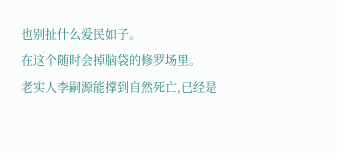也别扯什么爱民如子。
在这个随时会掉脑袋的修罗场里。
老实人李嗣源能撑到自然死亡,已经是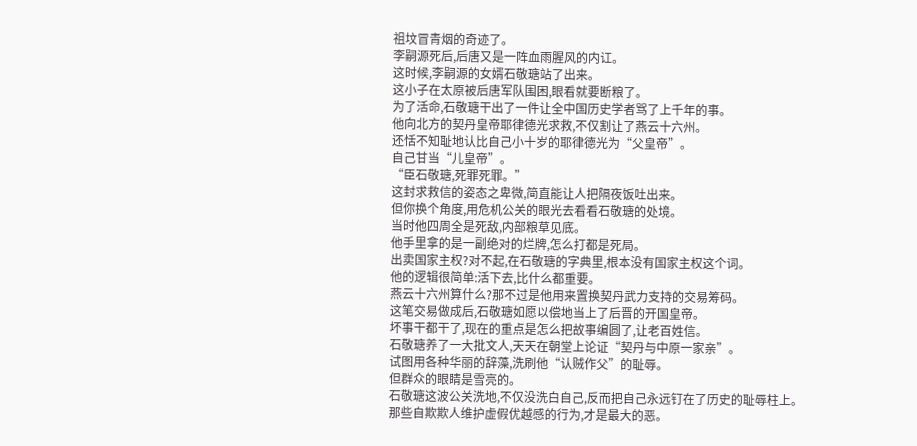祖坟冒青烟的奇迹了。
李嗣源死后,后唐又是一阵血雨腥风的内讧。
这时候,李嗣源的女婿石敬瑭站了出来。
这小子在太原被后唐军队围困,眼看就要断粮了。
为了活命,石敬瑭干出了一件让全中国历史学者骂了上千年的事。
他向北方的契丹皇帝耶律德光求救,不仅割让了燕云十六州。
还恬不知耻地认比自己小十岁的耶律德光为“父皇帝”。
自己甘当“儿皇帝”。
“臣石敬瑭,死罪死罪。”
这封求救信的姿态之卑微,简直能让人把隔夜饭吐出来。
但你换个角度,用危机公关的眼光去看看石敬瑭的处境。
当时他四周全是死敌,内部粮草见底。
他手里拿的是一副绝对的烂牌,怎么打都是死局。
出卖国家主权?对不起,在石敬瑭的字典里,根本没有国家主权这个词。
他的逻辑很简单:活下去,比什么都重要。
燕云十六州算什么?那不过是他用来置换契丹武力支持的交易筹码。
这笔交易做成后,石敬瑭如愿以偿地当上了后晋的开国皇帝。
坏事干都干了,现在的重点是怎么把故事编圆了,让老百姓信。
石敬瑭养了一大批文人,天天在朝堂上论证“契丹与中原一家亲”。
试图用各种华丽的辞藻,洗刷他“认贼作父”的耻辱。
但群众的眼睛是雪亮的。
石敬瑭这波公关洗地,不仅没洗白自己,反而把自己永远钉在了历史的耻辱柱上。
那些自欺欺人维护虚假优越感的行为,才是最大的恶。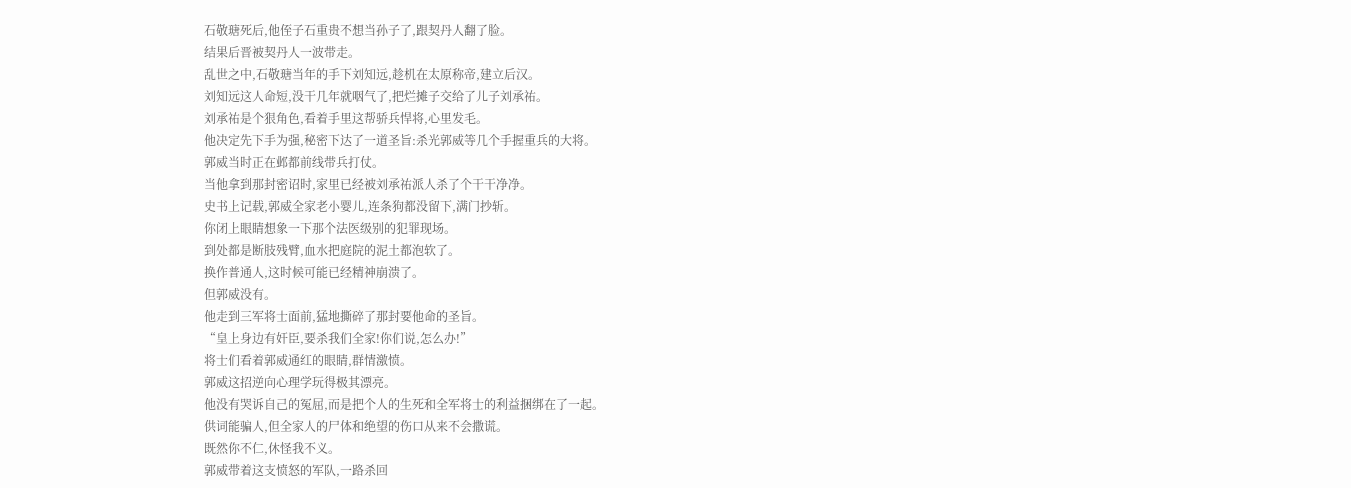石敬瑭死后,他侄子石重贵不想当孙子了,跟契丹人翻了脸。
结果后晋被契丹人一波带走。
乱世之中,石敬瑭当年的手下刘知远,趁机在太原称帝,建立后汉。
刘知远这人命短,没干几年就咽气了,把烂摊子交给了儿子刘承祐。
刘承祐是个狠角色,看着手里这帮骄兵悍将,心里发毛。
他决定先下手为强,秘密下达了一道圣旨:杀光郭威等几个手握重兵的大将。
郭威当时正在邺都前线带兵打仗。
当他拿到那封密诏时,家里已经被刘承祐派人杀了个干干净净。
史书上记载,郭威全家老小婴儿,连条狗都没留下,满门抄斩。
你闭上眼睛想象一下那个法医级别的犯罪现场。
到处都是断肢残臂,血水把庭院的泥土都泡软了。
换作普通人,这时候可能已经精神崩溃了。
但郭威没有。
他走到三军将士面前,猛地撕碎了那封要他命的圣旨。
“皇上身边有奸臣,要杀我们全家!你们说,怎么办!”
将士们看着郭威通红的眼睛,群情激愤。
郭威这招逆向心理学玩得极其漂亮。
他没有哭诉自己的冤屈,而是把个人的生死和全军将士的利益捆绑在了一起。
供词能骗人,但全家人的尸体和绝望的伤口从来不会撒谎。
既然你不仁,休怪我不义。
郭威带着这支愤怒的军队,一路杀回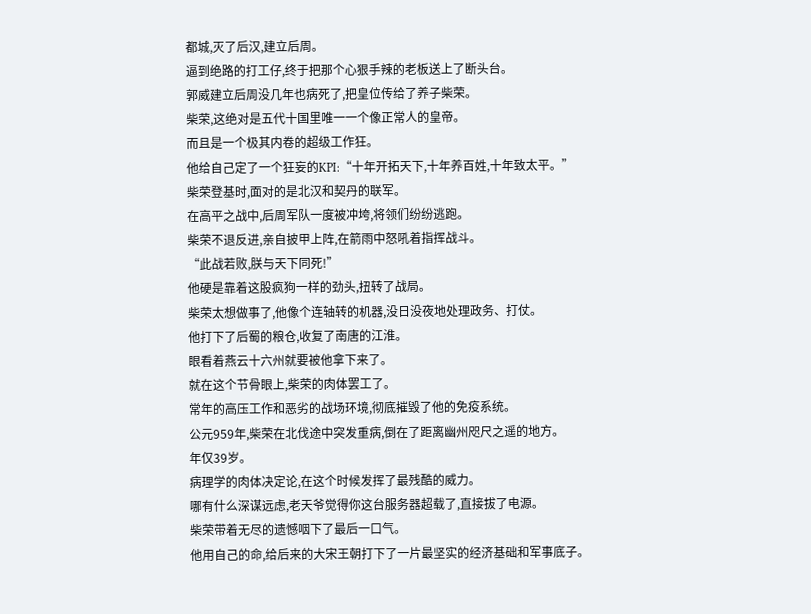都城,灭了后汉,建立后周。
逼到绝路的打工仔,终于把那个心狠手辣的老板送上了断头台。
郭威建立后周没几年也病死了,把皇位传给了养子柴荣。
柴荣,这绝对是五代十国里唯一一个像正常人的皇帝。
而且是一个极其内卷的超级工作狂。
他给自己定了一个狂妄的KPI:“十年开拓天下,十年养百姓,十年致太平。”
柴荣登基时,面对的是北汉和契丹的联军。
在高平之战中,后周军队一度被冲垮,将领们纷纷逃跑。
柴荣不退反进,亲自披甲上阵,在箭雨中怒吼着指挥战斗。
“此战若败,朕与天下同死!”
他硬是靠着这股疯狗一样的劲头,扭转了战局。
柴荣太想做事了,他像个连轴转的机器,没日没夜地处理政务、打仗。
他打下了后蜀的粮仓,收复了南唐的江淮。
眼看着燕云十六州就要被他拿下来了。
就在这个节骨眼上,柴荣的肉体罢工了。
常年的高压工作和恶劣的战场环境,彻底摧毁了他的免疫系统。
公元959年,柴荣在北伐途中突发重病,倒在了距离幽州咫尺之遥的地方。
年仅39岁。
病理学的肉体决定论,在这个时候发挥了最残酷的威力。
哪有什么深谋远虑,老天爷觉得你这台服务器超载了,直接拔了电源。
柴荣带着无尽的遗憾咽下了最后一口气。
他用自己的命,给后来的大宋王朝打下了一片最坚实的经济基础和军事底子。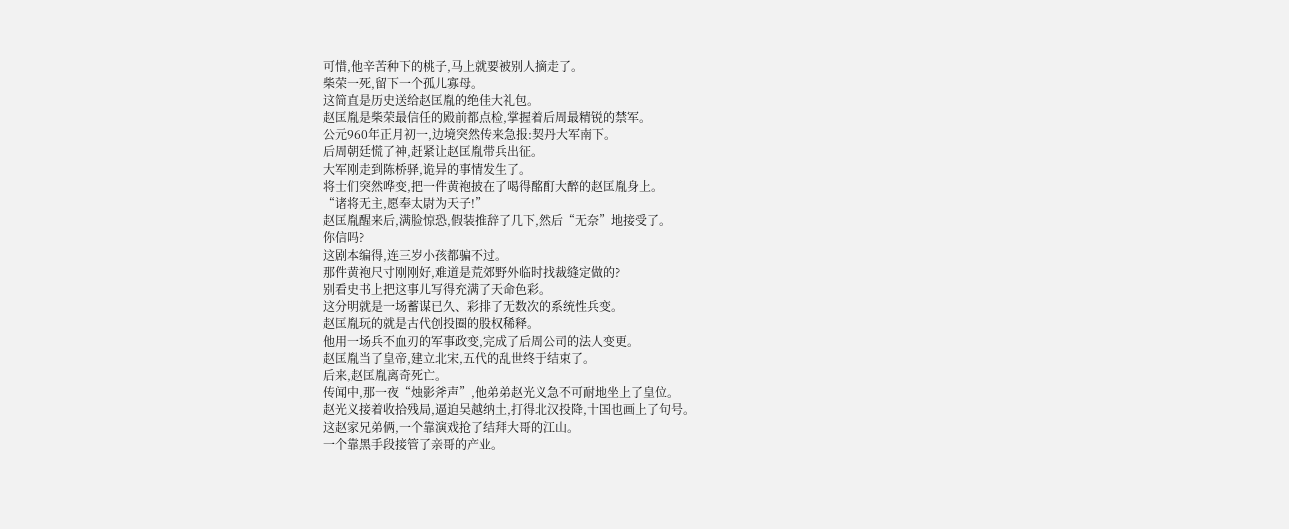可惜,他辛苦种下的桃子,马上就要被别人摘走了。
柴荣一死,留下一个孤儿寡母。
这简直是历史送给赵匡胤的绝佳大礼包。
赵匡胤是柴荣最信任的殿前都点检,掌握着后周最精锐的禁军。
公元960年正月初一,边境突然传来急报:契丹大军南下。
后周朝廷慌了神,赶紧让赵匡胤带兵出征。
大军刚走到陈桥驿,诡异的事情发生了。
将士们突然哗变,把一件黄袍披在了喝得酩酊大醉的赵匡胤身上。
“诸将无主,愿奉太尉为天子!”
赵匡胤醒来后,满脸惊恐,假装推辞了几下,然后“无奈”地接受了。
你信吗?
这剧本编得,连三岁小孩都骗不过。
那件黄袍尺寸刚刚好,难道是荒郊野外临时找裁缝定做的?
别看史书上把这事儿写得充满了天命色彩。
这分明就是一场蓄谋已久、彩排了无数次的系统性兵变。
赵匡胤玩的就是古代创投圈的股权稀释。
他用一场兵不血刃的军事政变,完成了后周公司的法人变更。
赵匡胤当了皇帝,建立北宋,五代的乱世终于结束了。
后来,赵匡胤离奇死亡。
传闻中,那一夜“烛影斧声”,他弟弟赵光义急不可耐地坐上了皇位。
赵光义接着收拾残局,逼迫吴越纳土,打得北汉投降,十国也画上了句号。
这赵家兄弟俩,一个靠演戏抢了结拜大哥的江山。
一个靠黑手段接管了亲哥的产业。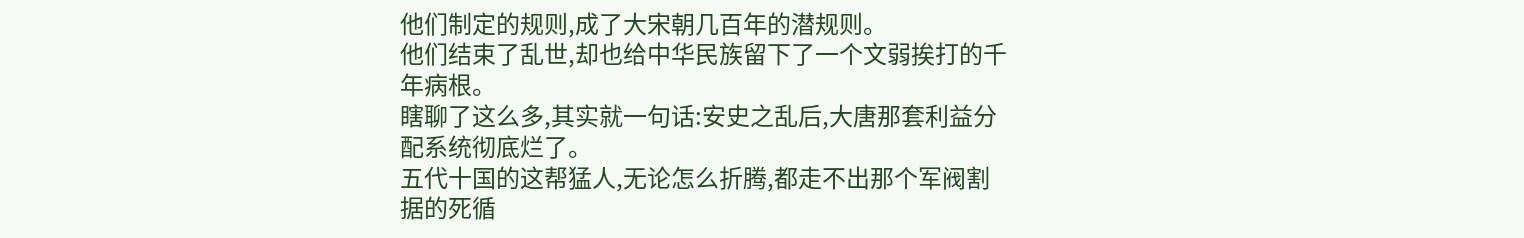他们制定的规则,成了大宋朝几百年的潜规则。
他们结束了乱世,却也给中华民族留下了一个文弱挨打的千年病根。
瞎聊了这么多,其实就一句话:安史之乱后,大唐那套利益分配系统彻底烂了。
五代十国的这帮猛人,无论怎么折腾,都走不出那个军阀割据的死循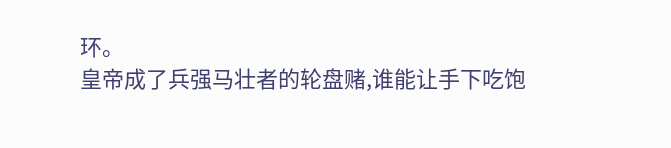环。
皇帝成了兵强马壮者的轮盘赌,谁能让手下吃饱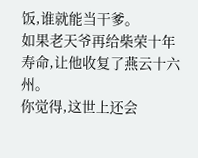饭,谁就能当干爹。
如果老天爷再给柴荣十年寿命,让他收复了燕云十六州。
你觉得,这世上还会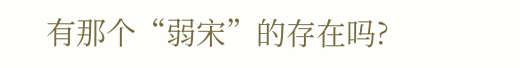有那个“弱宋”的存在吗?